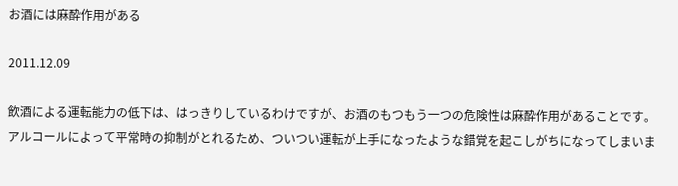お酒には麻酔作用がある

2011.12.09

飲酒による運転能力の低下は、はっきりしているわけですが、お酒のもつもう一つの危険性は麻酔作用があることです。アルコールによって平常時の抑制がとれるため、ついつい運転が上手になったような錯覚を起こしがちになってしまいま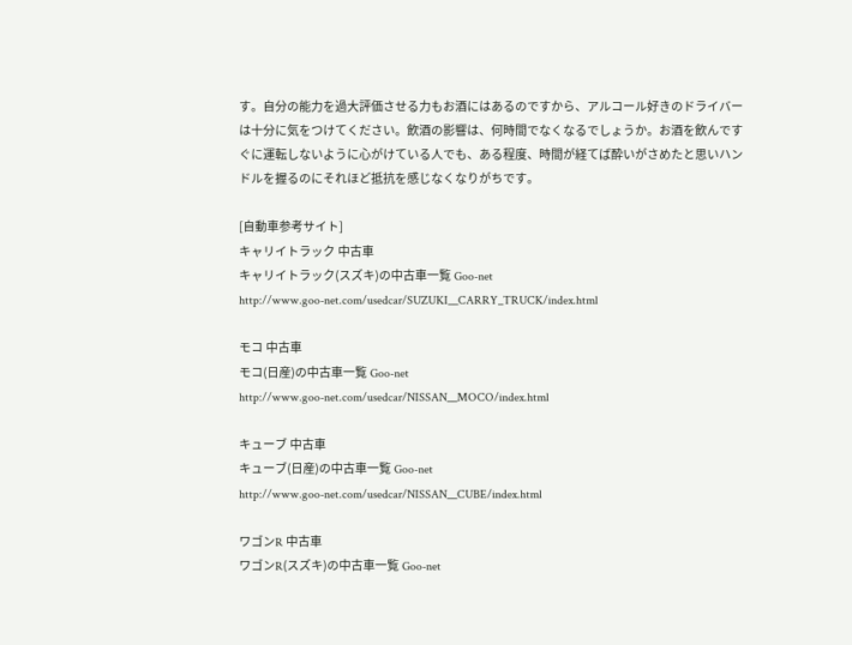す。自分の能力を過大評価させる力もお酒にはあるのですから、アルコール好きのドライバーは十分に気をつけてください。飲酒の影響は、何時間でなくなるでしょうか。お酒を飲んですぐに運転しないように心がけている人でも、ある程度、時間が経てば酔いがさめたと思いハンドルを握るのにそれほど抵抗を感じなくなりがちです。

[自動車参考サイト]
キャリイトラック 中古車
キャリイトラック(スズキ)の中古車一覧 Goo-net
http://www.goo-net.com/usedcar/SUZUKI__CARRY_TRUCK/index.html

モコ 中古車
モコ(日産)の中古車一覧 Goo-net
http://www.goo-net.com/usedcar/NISSAN__MOCO/index.html

キューブ 中古車
キューブ(日産)の中古車一覧 Goo-net
http://www.goo-net.com/usedcar/NISSAN__CUBE/index.html

ワゴンR 中古車
ワゴンR(スズキ)の中古車一覧 Goo-net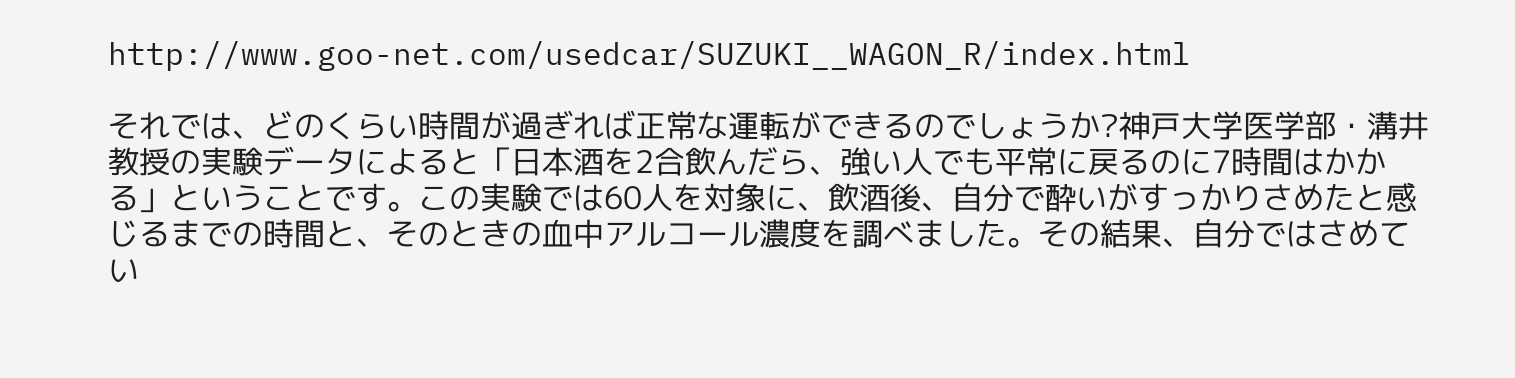http://www.goo-net.com/usedcar/SUZUKI__WAGON_R/index.html

それでは、どのくらい時間が過ぎれば正常な運転ができるのでしょうか?神戸大学医学部・溝井教授の実験データによると「日本酒を2合飲んだら、強い人でも平常に戻るのに7時間はかかる」ということです。この実験では60人を対象に、飲酒後、自分で酔いがすっかりさめたと感じるまでの時間と、そのときの血中アルコール濃度を調べました。その結果、自分ではさめてい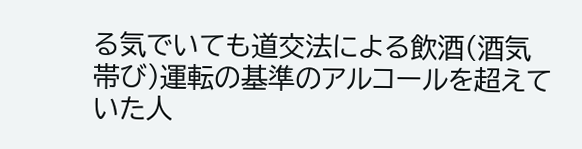る気でいても道交法による飲酒(酒気帯び)運転の基準のアルコールを超えていた人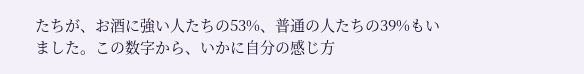たちが、お酒に強い人たちの53%、普通の人たちの39%もいました。この数字から、いかに自分の感じ方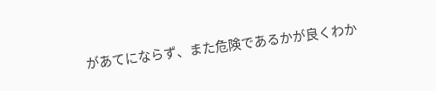があてにならず、また危険であるかが良くわか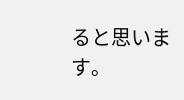ると思います。